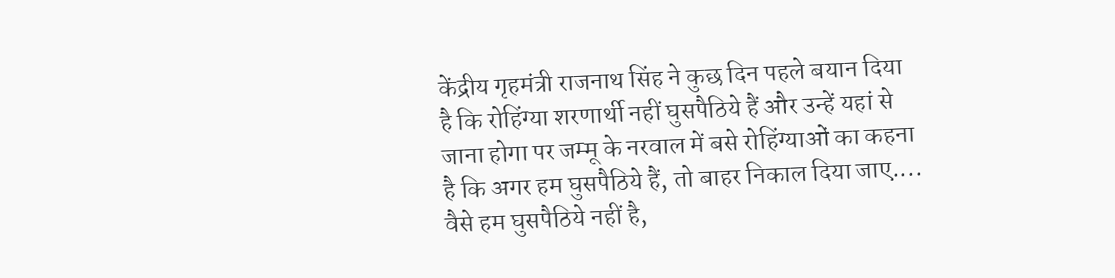केंद्रीय गृहमंत्री राजनाथ सिंह ने कुछ दिन पहले बयान दिया है कि रोहिंग्या शरणार्थी नहीं घुसपैठिये हैं और उन्हें यहां से जाना होगा पर जम्मू के नरवाल में बसे रोहिंग्याओं का कहना है कि अगर हम घुसपैठिये हैं, तो बाहर निकाल दिया जाए.... वैसे हम घुसपैठिये नहीं है,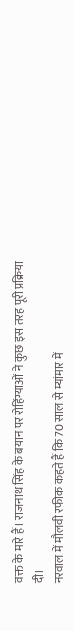वक्त के मारे हैं। राजनाथ सिंह के बयान पर रोहिंग्याओं ने कुछ इस तरह पूरी प्रक्रिया दी।
नरवाल में मौलवी रफीक कहते हैं कि 70 साल से म्यांमार में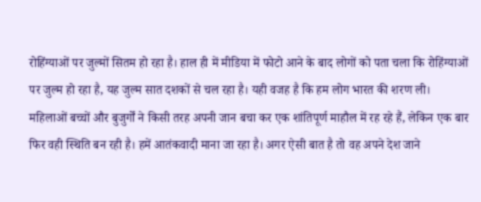रोहिंग्याओं पर जुल्मों सितम हो रहा है। हाल ही में मीडिया में फोटो आने के बाद लोगों को पता चला कि रोहिंग्याओं पर जुल्म हो रहा है, यह जुल्म सात दशकों से चल रहा है। यही वजह है कि हम लोग भारत की शरण ली।
महिलाओं बच्चों और बुजुर्गों ने किसी तरह अपनी जान बचा कर एक शांतिपूर्ण माहौल में रह रहे हैं, लेकिन एक बार फिर वही स्थिति बन रही है। हमें आतंकवादी माना जा रहा है। अगर ऐसी बात है तो वह अपने देश जाने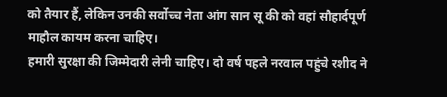को तैयार हैं, लेकिन उनकी सर्वोच्च नेता आंग सान सू की को वहां सौहार्दपूर्ण माहौल कायम करना चाहिए।
हमारी सुरक्षा की जिम्मेदारी लेनी चाहिए। दो वर्ष पहले नरवाल पहुंचे रशीद ने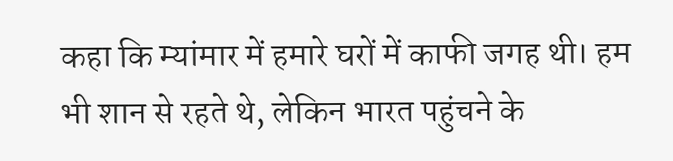कहा कि म्यांमार में हमारे घरों में काफी जगह थी। हम भी शान से रहते थे, लेकिन भारत पहुंचने के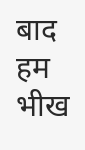बाद हम भीख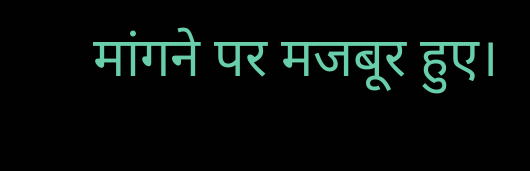मांगने पर मजबूर हुए।